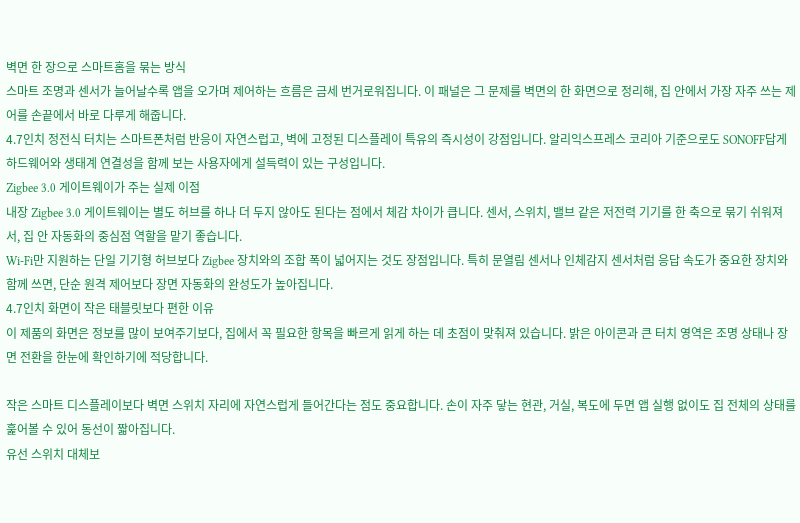벽면 한 장으로 스마트홈을 묶는 방식
스마트 조명과 센서가 늘어날수록 앱을 오가며 제어하는 흐름은 금세 번거로워집니다. 이 패널은 그 문제를 벽면의 한 화면으로 정리해, 집 안에서 가장 자주 쓰는 제어를 손끝에서 바로 다루게 해줍니다.
4.7인치 정전식 터치는 스마트폰처럼 반응이 자연스럽고, 벽에 고정된 디스플레이 특유의 즉시성이 강점입니다. 알리익스프레스 코리아 기준으로도 SONOFF답게 하드웨어와 생태계 연결성을 함께 보는 사용자에게 설득력이 있는 구성입니다.
Zigbee 3.0 게이트웨이가 주는 실제 이점
내장 Zigbee 3.0 게이트웨이는 별도 허브를 하나 더 두지 않아도 된다는 점에서 체감 차이가 큽니다. 센서, 스위치, 밸브 같은 저전력 기기를 한 축으로 묶기 쉬워져서, 집 안 자동화의 중심점 역할을 맡기 좋습니다.
Wi‑Fi만 지원하는 단일 기기형 허브보다 Zigbee 장치와의 조합 폭이 넓어지는 것도 장점입니다. 특히 문열림 센서나 인체감지 센서처럼 응답 속도가 중요한 장치와 함께 쓰면, 단순 원격 제어보다 장면 자동화의 완성도가 높아집니다.
4.7인치 화면이 작은 태블릿보다 편한 이유
이 제품의 화면은 정보를 많이 보여주기보다, 집에서 꼭 필요한 항목을 빠르게 읽게 하는 데 초점이 맞춰져 있습니다. 밝은 아이콘과 큰 터치 영역은 조명 상태나 장면 전환을 한눈에 확인하기에 적당합니다.

작은 스마트 디스플레이보다 벽면 스위치 자리에 자연스럽게 들어간다는 점도 중요합니다. 손이 자주 닿는 현관, 거실, 복도에 두면 앱 실행 없이도 집 전체의 상태를 훑어볼 수 있어 동선이 짧아집니다.
유선 스위치 대체보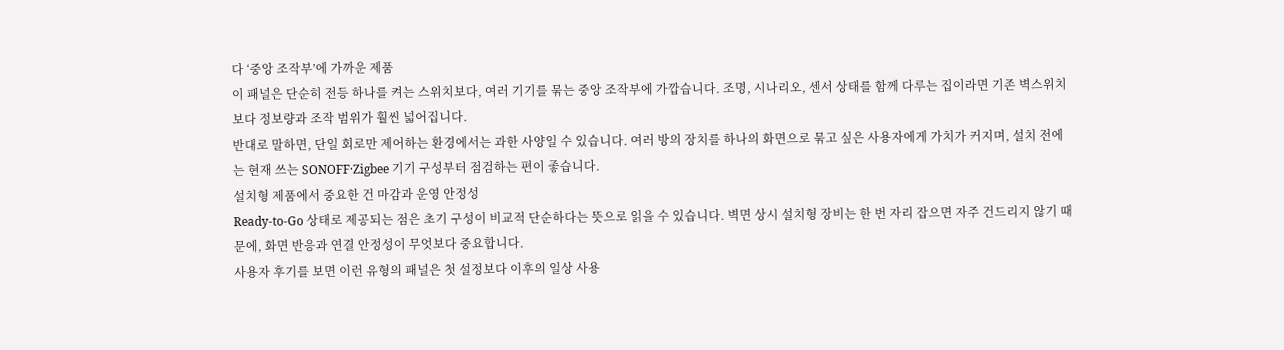다 ‘중앙 조작부’에 가까운 제품
이 패널은 단순히 전등 하나를 켜는 스위치보다, 여러 기기를 묶는 중앙 조작부에 가깝습니다. 조명, 시나리오, 센서 상태를 함께 다루는 집이라면 기존 벽스위치보다 정보량과 조작 범위가 훨씬 넓어집니다.
반대로 말하면, 단일 회로만 제어하는 환경에서는 과한 사양일 수 있습니다. 여러 방의 장치를 하나의 화면으로 묶고 싶은 사용자에게 가치가 커지며, 설치 전에는 현재 쓰는 SONOFF·Zigbee 기기 구성부터 점검하는 편이 좋습니다.
설치형 제품에서 중요한 건 마감과 운영 안정성
Ready-to-Go 상태로 제공되는 점은 초기 구성이 비교적 단순하다는 뜻으로 읽을 수 있습니다. 벽면 상시 설치형 장비는 한 번 자리 잡으면 자주 건드리지 않기 때문에, 화면 반응과 연결 안정성이 무엇보다 중요합니다.
사용자 후기를 보면 이런 유형의 패널은 첫 설정보다 이후의 일상 사용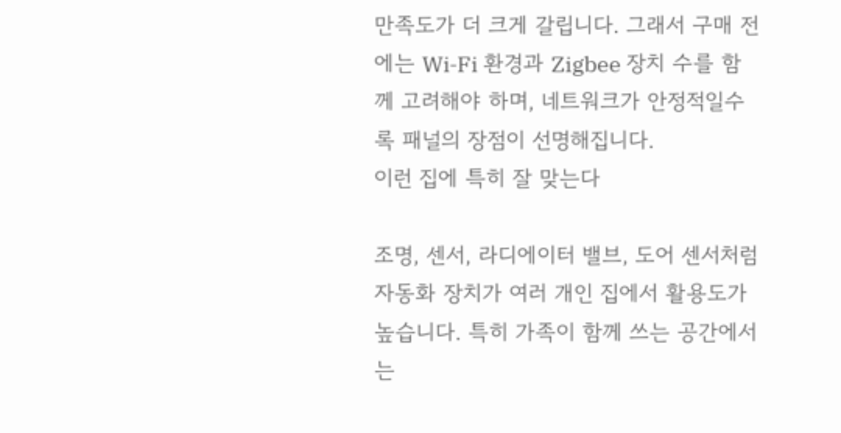만족도가 더 크게 갈립니다. 그래서 구매 전에는 Wi‑Fi 환경과 Zigbee 장치 수를 함께 고려해야 하며, 네트워크가 안정적일수록 패널의 장점이 선명해집니다.
이런 집에 특히 잘 맞는다

조명, 센서, 라디에이터 밸브, 도어 센서처럼 자동화 장치가 여러 개인 집에서 활용도가 높습니다. 특히 가족이 함께 쓰는 공간에서는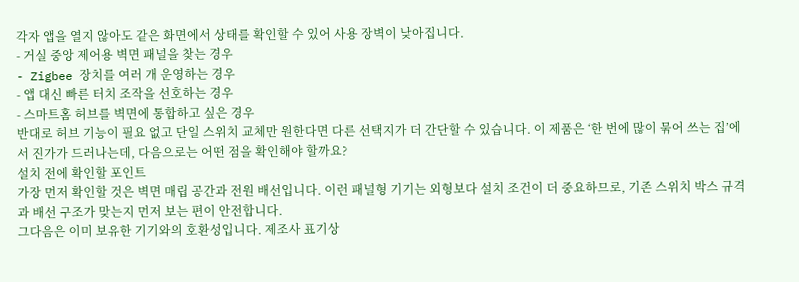각자 앱을 열지 않아도 같은 화면에서 상태를 확인할 수 있어 사용 장벽이 낮아집니다.
- 거실 중앙 제어용 벽면 패널을 찾는 경우
- Zigbee 장치를 여러 개 운영하는 경우
- 앱 대신 빠른 터치 조작을 선호하는 경우
- 스마트홈 허브를 벽면에 통합하고 싶은 경우
반대로 허브 기능이 필요 없고 단일 스위치 교체만 원한다면 다른 선택지가 더 간단할 수 있습니다. 이 제품은 ‘한 번에 많이 묶어 쓰는 집’에서 진가가 드러나는데, 다음으로는 어떤 점을 확인해야 할까요?
설치 전에 확인할 포인트
가장 먼저 확인할 것은 벽면 매립 공간과 전원 배선입니다. 이런 패널형 기기는 외형보다 설치 조건이 더 중요하므로, 기존 스위치 박스 규격과 배선 구조가 맞는지 먼저 보는 편이 안전합니다.
그다음은 이미 보유한 기기와의 호환성입니다. 제조사 표기상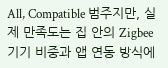All, Compatible 범주지만, 실제 만족도는 집 안의 Zigbee 기기 비중과 앱 연동 방식에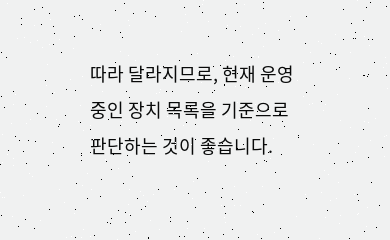따라 달라지므로, 현재 운영 중인 장치 목록을 기준으로 판단하는 것이 좋습니다.